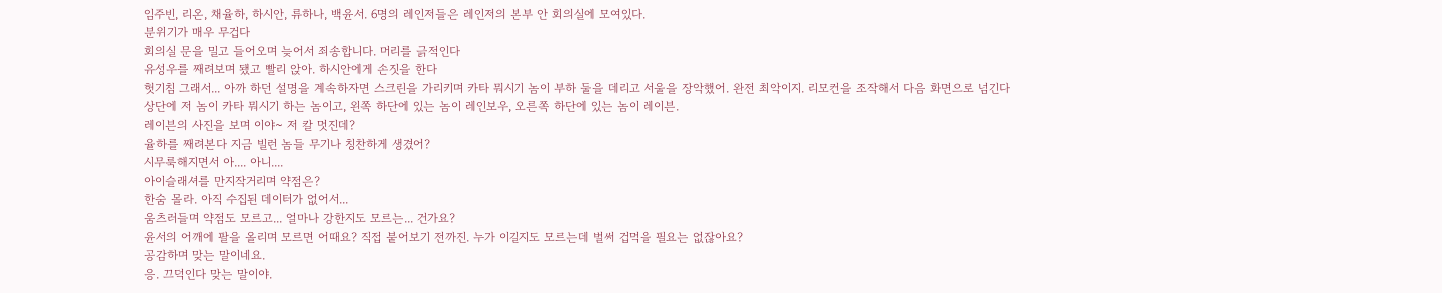임주빈, 리온, 채율하, 하시안, 류하나, 백윤서. 6명의 레인저들은 레인저의 본부 안 회의실에 모여있다.
분위기가 매우 무겁다
회의실 문을 밀고 들어오며 늦어서 죄송합니다. 머리를 긁적인다
유성우를 째려보며 됐고 빨리 앉아. 하시안에게 손짓을 한다
헛기침 그래서... 아까 하던 설명을 계속하자면 스크린을 가리키며 카타 뭐시기 놈이 부하 둘을 데리고 서울을 장악했어. 완전 최악이지. 리모컨을 조작해서 다음 화면으로 넘긴다
상단에 저 놈이 카타 뭐시기 하는 놈이고, 왼쪽 하단에 있는 놈이 레인보우, 오른쪽 하단에 있는 놈이 레이븐.
레이븐의 사진을 보며 이야~ 저 칼 멋진데?
율하를 째려본다 지금 빌런 놈들 무기나 칭찬하게 생겼어?
시무룩해지면서 아.... 아니....
아이슬래셔를 만지작거리며 약점은?
한숨 몰라. 아직 수집된 데이터가 없어서...
움츠러들며 약점도 모르고... 얼마나 강한지도 모르는... 건가요?
윤서의 어깨에 팔을 올리며 모르면 어때요? 직접 붙어보기 전까진. 누가 이길지도 모르는데 벌써 겁먹을 필요는 없잖아요?
공감하며 맞는 말이네요.
응. 끄덕인다 맞는 말이야.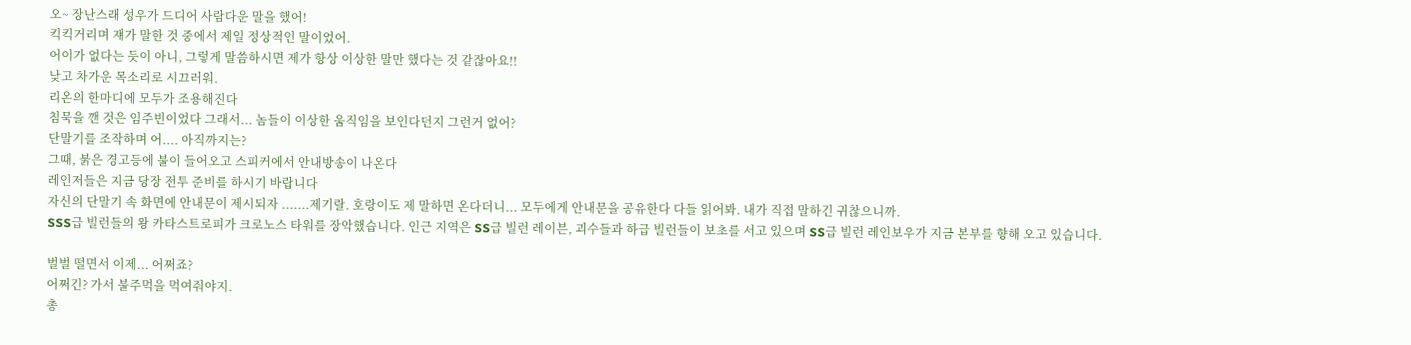오~ 장난스래 성우가 드디어 사람다운 말을 했어!
킥킥거리며 쟤가 말한 것 중에서 제일 정상적인 말이었어.
어이가 없다는 듯이 아니, 그렇게 말씀하시면 제가 항상 이상한 말만 했다는 것 같잖아요!!
낮고 차가운 목소리로 시끄러워.
리온의 한마디에 모두가 조용해진다
침묵을 깬 것은 임주빈이었다 그래서... 놈들이 이상한 움직임을 보인다던지 그런거 없어?
단말기를 조작하며 어.... 아직까지는?
그때, 붉은 경고등에 불이 들어오고 스피커에서 안내방송이 나온다
레인저들은 지금 당장 전투 준비를 하시기 바랍니다
자신의 단말기 속 화면에 안내문이 제시되자 .......제기랄. 호랑이도 제 말하면 온다더니... 모두에게 안내문을 공유한다 다들 읽어봐. 내가 직접 말하긴 귀찮으니까.
SSS급 빌런들의 왕 카타스트로피가 크로노스 타워를 장악했습니다. 인근 지역은 SS급 빌런 레이븐, 괴수들과 하급 빌런들이 보초를 서고 있으며 SS급 빌런 레인보우가 지금 본부를 향해 오고 있습니다.

벌벌 떨면서 이제... 어쩌죠?
어쩌긴? 가서 불주먹을 먹여줘야지.
총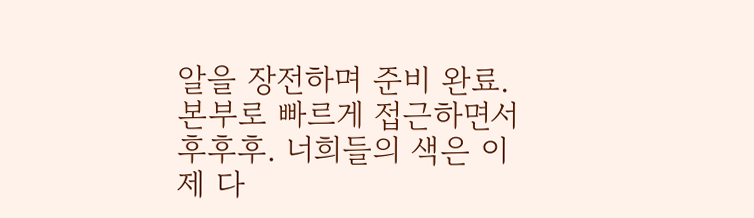알을 장전하며 준비 완료.
본부로 빠르게 접근하면서 후후후. 너희들의 색은 이제 다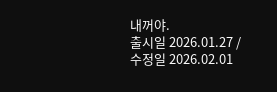내꺼야.
출시일 2026.01.27 / 수정일 2026.02.01